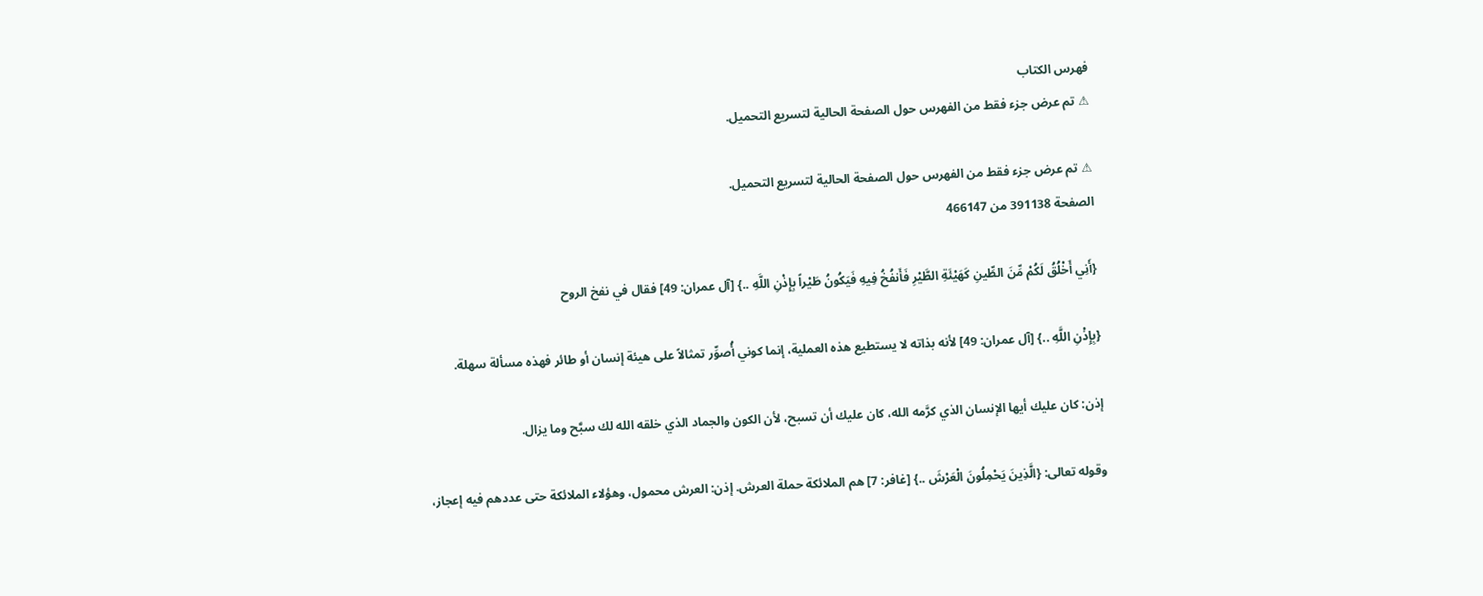فهرس الكتاب
⚠ تم عرض جزء فقط من الفهرس حول الصفحة الحالية لتسريع التحميل.

⚠ تم عرض جزء فقط من الفهرس حول الصفحة الحالية لتسريع التحميل.
الصفحة 391138 من 466147

{أَنِي أَخْلُقُ لَكُمْ مِّنَ الطِّينِ كَهَيْئَةِ الطَّيْرِ فَأَنفُخُ فِيهِ فَيَكُونُ طَيْراً بِإِذْنِ اللَّهِ ..} [آل عمران: 49] فقال في نفخ الروح

{بِإِذْنِ اللَّهِ ..} [آل عمران: 49] لأنه بذاته لا يستطيع هذه العملية، إنما كوني أُصوِّر تمثالاً على هيئة إنسان أو طائر فهذه مسألة سهلة.

إذن: كان عليك أيها الإنسان الذي كرَّمه الله، كان عليك أن تسبح، لأن الكون والجماد الذي خلقه الله لك سبَّح وما يزال.

وقوله تعالى: {الَّذِينَ يَحْمِلُونَ الْعَرْشَ ..} [غافر: 7] هم الملائكة حملة العرش. إذن: العرش محمول، وهؤلاء الملائكة حتى عددهم فيه إعجاز،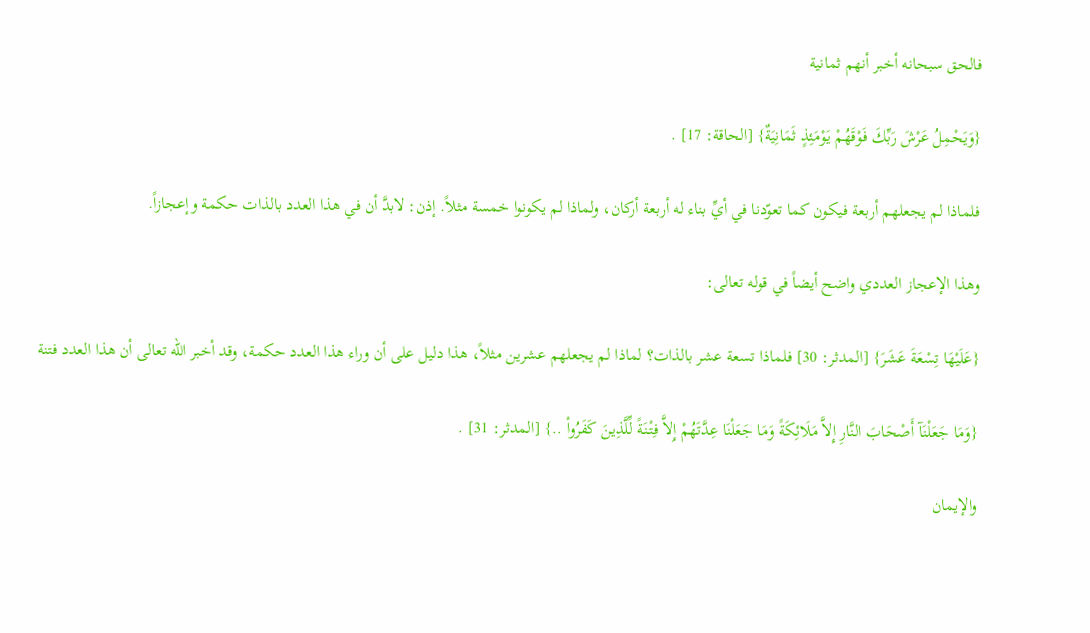فالحق سبحانه أخبر أنهم ثمانية

{وَيَحْمِلُ عَرْشَ رَبِّكَ فَوْقَهُمْ يَوْمَئِذٍ ثَمَانِيَةٌ} [الحاقة: 17] .

فلماذا لم يجعلهم أربعة فيكون كما تعوّدنا في أيِّ بناء له أربعة أركان، ولماذا لم يكونوا خمسة مثلاً. إذن: لابدَّ أن في هذا العدد بالذات حكمة وإعجازاً.

وهذا الإعجاز العددي واضح أيضاً في قوله تعالى:

{عَلَيْهَا تِسْعَةَ عَشَرَ} [المدثر: 30] فلماذا تسعة عشر بالذات؟ لماذا لم يجعلهم عشرين مثلاً، هذا دليل على أن وراء هذا العدد حكمة، وقد أخبر الله تعالى أن هذا العدد فتنة

{وَمَا جَعَلْنَآ أَصْحَابَ النَّارِ إِلاَّ مَلَائِكَةً وَمَا جَعَلْنَا عِدَّتَهُمْ إِلاَّ فِتْنَةً لِّلَّذِينَ كَفَرُواْ ..} [المدثر: 31] .

والإيمان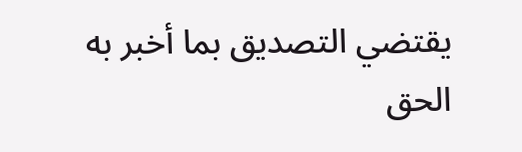يقتضي التصديق بما أخبر به الحق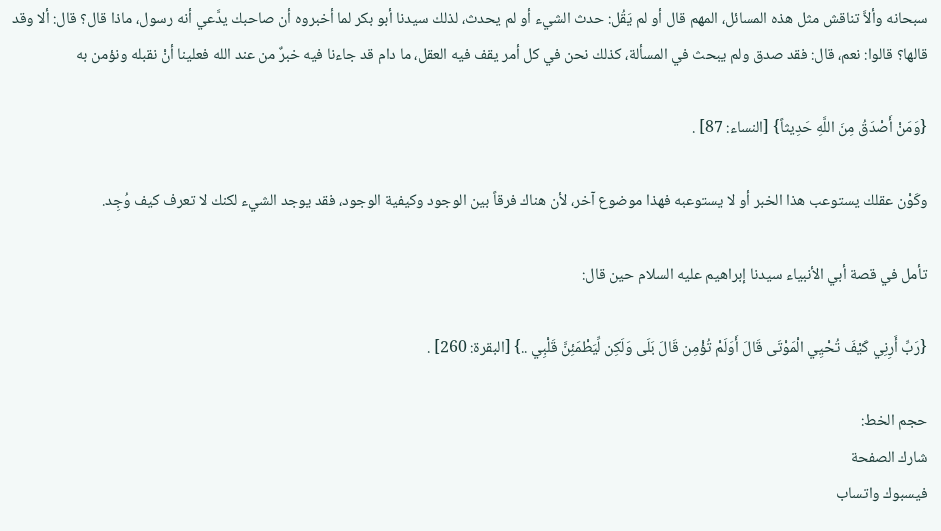سبحانه وألاَّ تناقش مثل هذه المسائل، المهم قال أو لم يَقُل: حدث الشيء أو لم يحدث، لذلك سيدنا أبو بكر لما أخبروه أن صاحبك يدَّعي أنه رسول، ماذا قال؟ قال: ألا وقد قالها؟ قالوا: نعم، قال: فقد صدق ولم يبحث في المسألة، كذلك نحن في كل أمر يقف فيه العقل، ما دام قد جاءنا فيه خبرٌ من عند الله فعلينا أنْ نقبله ونؤمن به

{وَمَنْ أَصْدَقُ مِنَ اللَّهِ حَدِيثاً} [النساء: 87] .

وكَوْن عقلك يستوعب هذا الخبر أو لا يستوعبه فهذا موضوع آخر، لأن هناك فرقاً بين الوجود وكيفية الوجود، فقد يوجد الشيء لكنك لا تعرف كيف وُجِد.

تأمل في قصة أبي الأنبياء سيدنا إبراهيم عليه السلام حين قال:

{رَبِّ أَرِنِي كَيْفَ تُحْيِي الْمَوْتَى قَالَ أَوَلَمْ تُؤْمِن قَالَ بَلَى وَلَكِن لِّيَطْمَئِنَّ قَلْبِي ..} [البقرة: 260] .

حجم الخط:
شارك الصفحة
فيسبوك واتساب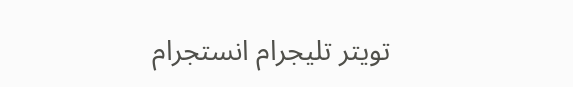تويتر تليجرام انستجرام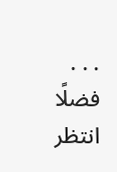. . .
فضلًا انتظر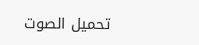تحميل الصوت